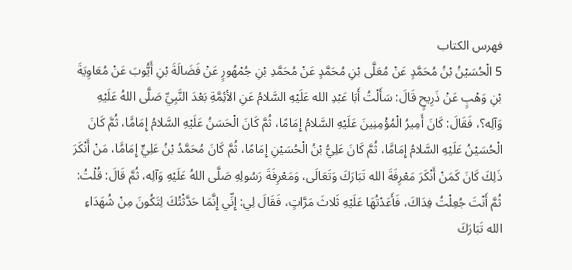فهرس الكتاب
5 الْحُسَيْنُ بْنُ مُحَمَّدٍ عَنْ مُعَلَّى بْنِ مُحَمَّدٍ عَنْ مُحَمَّدِ بْنِ جُمْهُورٍ عَنْ فَضَالَةَ بْنِ أَيُّوبَ عَنْ مُعَاوِيَةَ بْنِ وَهْبٍ عَنْ ذَرِيحٍ قَالَ: سَأَلْتُ أَبَا عَبْدِ الله عَلَيْهِ السَّلامُ عَنِ الأئِمَّةِ بَعْدَ النَّبِيِّ صَلَّى اللهُ عَلَيْهِ وَآلِه؟، فَقَالَ: كَانَ أَمِيرُ الْمُؤْمِنِينَ عَلَيْهِ السَّلامُ إِمَامًا، ثُمَّ كَانَ الْحَسَنُ عَلَيْهِ السَّلامُ إِمَامًَا، ثُمَّ كَانَ الْحُسَيْنُ عَلَيْهِ السَّلامُ إِمَامًَا، ثُمَّ كَانَ عَلِيُّ بْنُ الْحُسَيْنِ إِمَامًا، ثُمَّ كَانَ مُحَمَّدُ بْنُ عَلِيٍّ إِمَامًَا، مَنْ أَنْكَرَ ذَلِكَ كَانَ كَمَنْ أَنْكَرَ مَعْرِفَةَ الله تَبَارَكَ وَتَعَالَى، وَمَعْرِفَةَ رَسُولِهِ صَلَّى اللهُ عَلَيْهِ وَآلِه، ثُمَّ قَالَ: قُلْتُ: ثُمَّ أَنْتَ جُعِلْتُ فِدَاكَ، فَأَعَدْتُهَا عَلَيْهِ ثَلاثَ مَرَّاتٍ، فَقَالَ لِي: إِنِّي إِنَّمَا حَدَّثْتُكَ لِتَكُونَ مِنْ شُهَدَاءِ الله تَبَارَكَ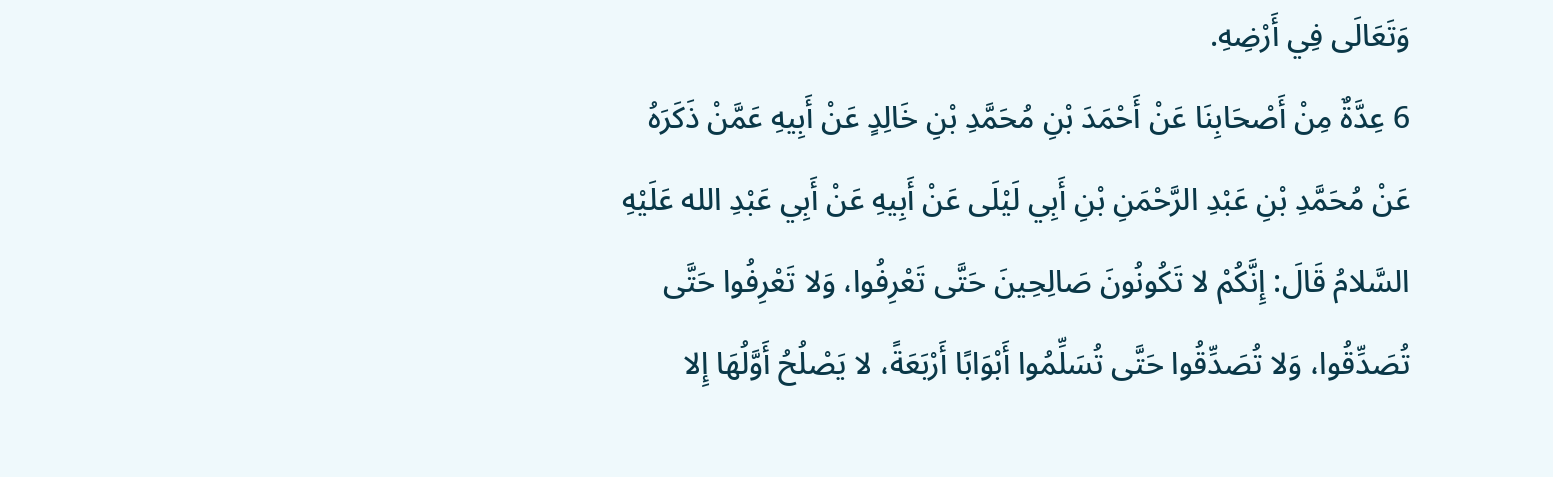وَتَعَالَى فِي أَرْضِهِ.
6 عِدَّةٌ مِنْ أَصْحَابِنَا عَنْ أَحْمَدَ بْنِ مُحَمَّدِ بْنِ خَالِدٍ عَنْ أَبِيهِ عَمَّنْ ذَكَرَهُ عَنْ مُحَمَّدِ بْنِ عَبْدِ الرَّحْمَنِ بْنِ أَبِي لَيْلَى عَنْ أَبِيهِ عَنْ أَبِي عَبْدِ الله عَلَيْهِ السَّلامُ قَالَ: إِنَّكُمْ لا تَكُونُونَ صَالِحِينَ حَتَّى تَعْرِفُوا، وَلا تَعْرِفُوا حَتَّى تُصَدِّقُوا، وَلا تُصَدِّقُوا حَتَّى تُسَلِّمُوا أَبْوَابًا أَرْبَعَةً، لا يَصْلُحُ أَوَّلُهَا إِلا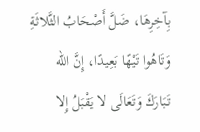بِآخِرِهَا، ضَلَّ أَصْحَابُ الثَّلاثَةِ وَتَاهُوا تَيْهًا بَعِيدًا، إِنَّ الله تَبَارَكَ وَتَعَالَى لا يَقْبَلُ إِلا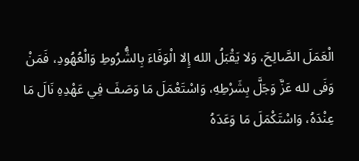الْعَمَلَ الصَّالِحَ، وَلا يَقْبَلُ الله إِلا الْوَفَاءَ بِالشُّرُوطِ وَالْعُهُودِ، فَمَنْ وَفَى لله عَزَّ وَجَلَّ بِشَرْطِهِ، وَاسْتَعْمَلَ مَا وَصَفَ فِي عَهْدِهِ نَالَ مَا عِنْدَهُ، وَاسْتَكْمَلَ مَا وَعَدَهُ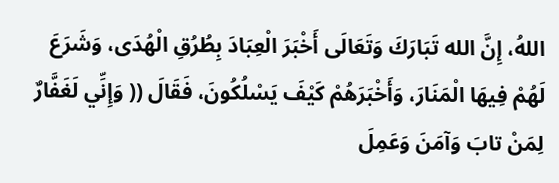اللهُ، إِنَّ الله تَبَارَكَ وَتَعَالَى أَخْبَرَ الْعِبَادَ بِطُرُقِ الْهُدَى، وَشَرَعَ لَهُمْ فِيهَا الْمَنَارَ، وَأَخْبَرَهُمْ كَيْفَ يَسْلُكُونَ، فَقَالَ (( وَإِنِّي لَغَفَّارٌ لِمَنْ تابَ وَآمَنَ وَعَمِلَ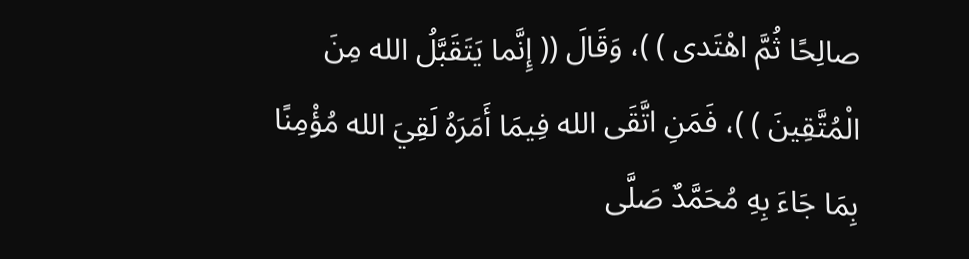صالِحًا ثُمَّ اهْتَدى ) )، وَقَالَ (( إِنَّما يَتَقَبَّلُ الله مِنَ الْمُتَّقِينَ ) )، فَمَنِ اتَّقَى الله فِيمَا أَمَرَهُ لَقِيَ الله مُؤْمِنًا بِمَا جَاءَ بِهِ مُحَمَّدٌ صَلَّى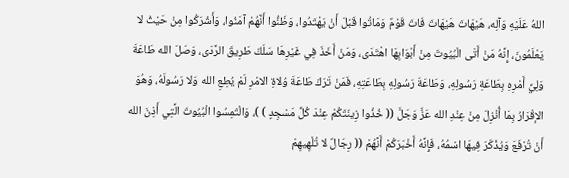اللهُ عَلَيْهِ وَآلِه، هَيْهَاتَ هَيْهَاتَ فَاتَ قَوْمٌ وَمَاتُوا قَبْلَ أَنْ يَهْتَدُوا، وَظَنُّوا أَنَّهُمْ آمَنُوا، وَأَشْرَكُوا مِنْ حَيْثُ لا يَعْلَمُونَ، إِنَّهُ مَنْ أَتَى الْبُيُوتَ مِنْ أَبْوَابِهَا اهْتَدَى، وَمَنْ أَخَذَ فِي غَيْرِهَا سَلَكَ طَرِيقَ الرَّدَى، وَصَلَ الله طَاعَةَ وَلِيِّ أَمْرِهِ بِطَاعَةِ رَسُولِهِ، وَطَاعَةَ رَسُولِهِ بِطَاعَتِهِ، فَمَنْ تَرَكَ طَاعَةَ وُلاةِ الامْرِ لَمْ يُطِعِ الله وَلا رَسُولَهُ، وَهُوَ الإقْرَارُ بِمَا أُنْزِلَ مِنْ عِنْدِ الله عَزَّ وَجَلَّ (( خُذُوا زِينَتَكُمْ عِنْدَ كُلِّ مَسْجِدٍ ) )، وَالْتَمِسُوا الْبُيُوتَ الَّتِي أَذِنَ الله أَنْ تُرْفَعَ وَيُذْكَرَ فِيهَا اسْمُهُ، فَإِنَّهُ أَخْبَرَكُمْ أَنَّهُمْ (( رِجَالٌ لا تُلْهِيهِمْ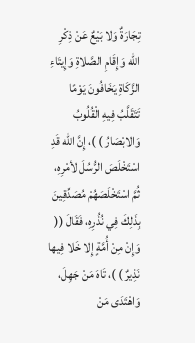تِجَارَةٌ وَلا بَيْعٌ عَنْ ذِكْرِ الله وَإِقَامِ الصَّلاةِ وَإِيتَاءِ الزَّكَاةِ يَخَافُونَ يَوْمًا تَتَقَلَّبُ فِيهِ الْقُلُوبُ وَالابْصَارُ ) )، إِنَّ الله قَدِ اسْتَخْلَصَ الرُّسُلَ لأمْرِهِ، ثُمَّ اسْتَخْلَصَهُمْ مُصَدِّقِينَ بِذَلِكَ فِي نُذُرِهِ، فَقَالَ (( وَإِنْ مِنْ أُمَّةٍ إِلا خَلا فِيها نَذِيرٌ ) )، تَاهَ مَنْ جَهِلَ، وَاهْتَدَى مَنْ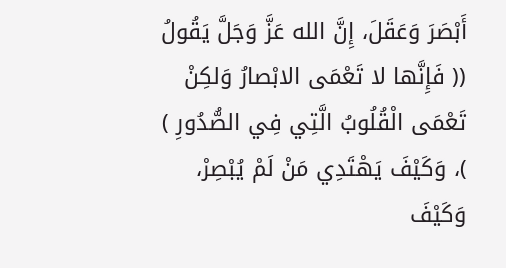أَبْصَرَ وَعَقَلَ، إِنَّ الله عَزَّ وَجَلَّ يَقُولُ (( فَإِنَّها لا تَعْمَى الابْصارُ وَلكِنْ تَعْمَى الْقُلُوبُ الَّتِي فِي الصُّدُورِ ) )، وَكَيْفَ يَهْتَدِي مَنْ لَمْ يُبْصِرْ، وَكَيْفَ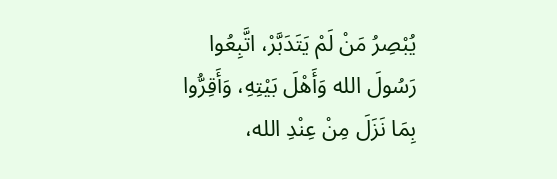يُبْصِرُ مَنْ لَمْ يَتَدَبَّرْ، اتَّبِعُوا رَسُولَ الله وَأَهْلَ بَيْتِهِ، وَأَقِرُّوا بِمَا نَزَلَ مِنْ عِنْدِ الله،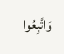وَاتَّبِعُوا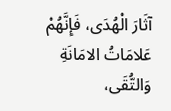آثَارَ الْهُدَى، فَإِنَّهُمْ عَلامَاتُ الامَانَةِ وَالتُّقَى،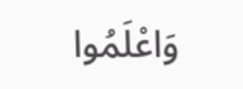وَاعْلَمُوا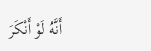أَنَّهُ لَوْ أَنْكَرَ